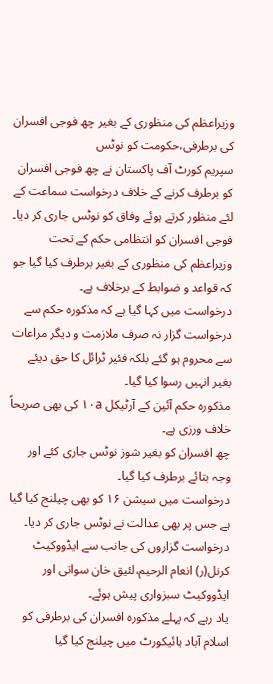وزیراعظم کی منظوری کے بغیر چھ فوجی افسران کی برطرفی،حکومت کو نوٹس
سپریم کورٹ آف پاکستان نے چھ فوجی افسران کو برطرف کرنے کے خلاف درخواست سماعت کے لئے منظور کرتے ہوئے وفاق کو نوٹس جاری کر دیا۔
فوجی افسران کو انتظامی حکم کے تحت وزیراعظم کی منظوری کے بغیر برطرف کیا گیا جو کہ قواعد و ضوابط کے برخلاف ہے۔
درخواست میں کہا گیا ہے کہ مذکورہ حکم سے درخواست گزار نہ صرف ملازمت و دیگر مراعات سے محروم ہو گئے بلکہ فئیر ٹرائل کا حق دیئے بغیر انہیں رسوا کیا گیا۔
مذکورہ حکم آئین کے آرٹیکل ۱۰a کی بھی صریحاً خلاف ورزی ہے۔
چھ افسران کو بغیر شوز نوٹس جاری کئے اور وجہ بتائے برطرف کیا گیا۔
درخواست میں سیشن ۱۶ کو بھی چیلنج کیا گیا ہے جس پر بھی عدالت نے نوٹس جاری کر دیا۔
درخواست گزاروں کی جانب سے ایڈووکیٹ کرنل(ر) انعام الرحیم،لئیق خان سواتی اور ایڈووکیٹ سبزواری پیش ہوئے۔
یاد رہے کہ پہلے مذکورہ افسران کی برطرفی کو اسلام آباد ہائیکورٹ میں چیلنج کیا گیا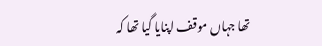تھا جہاں موقف اپنایا گیا تھا کہ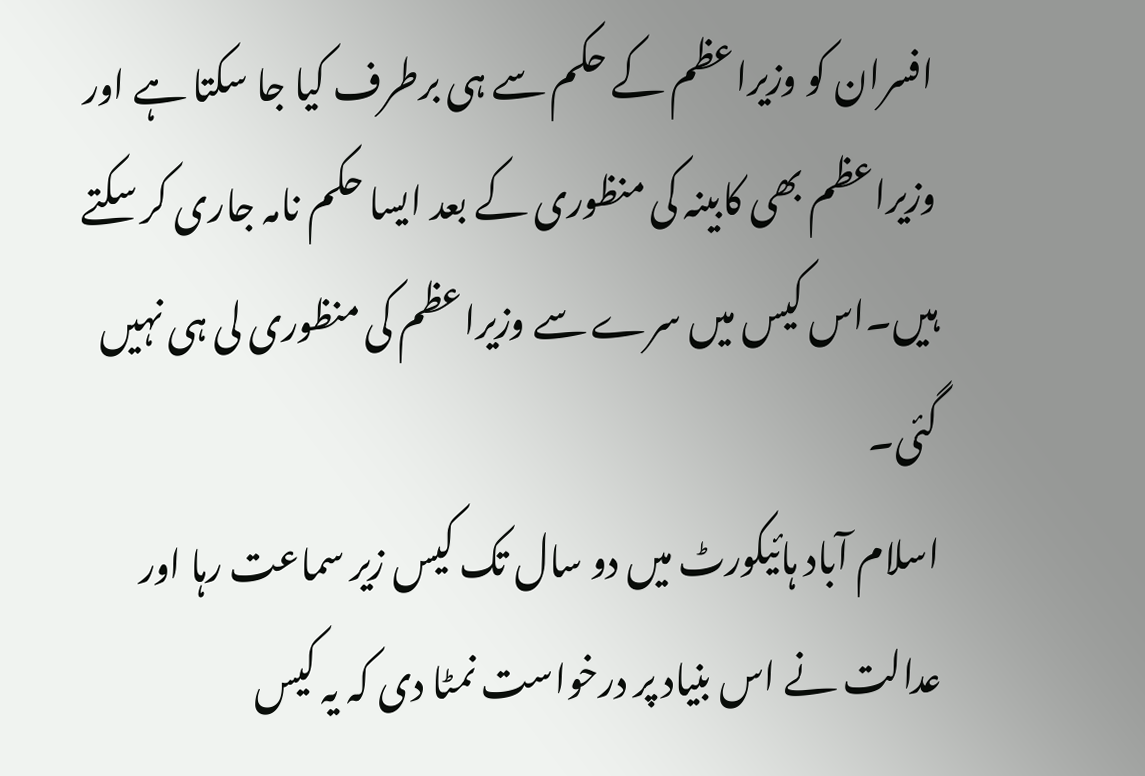افسران کو وزیراعظم کے حکم سے ہی برطرف کیا جا سکتا ہے اور وزیراعظم بھی کابینہ کی منظوری کے بعد ایسا حکم نامہ جاری کر سکتے ہیں۔اس کیس میں سرے سے وزیراعظم کی منظوری لی ہی نہیں گئی۔
اسلام آباد ہائیکورٹ میں دو سال تک کیس زیر سماعت رہا اور عدالت نے اس بنیاد پر درخواست نمٹا دی کہ یہ کیس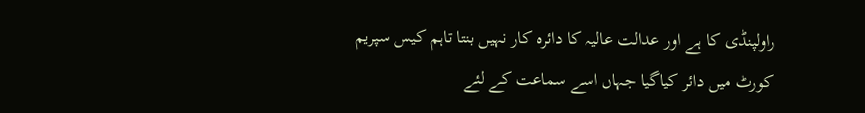راولپنڈی کا ہے اور عدالت عالیہ کا دائرہ کار نہیں بنتا تاہم کیس سپریم کورٹ میں دائر کیاگیا جہاں اسے سماعت کے لئے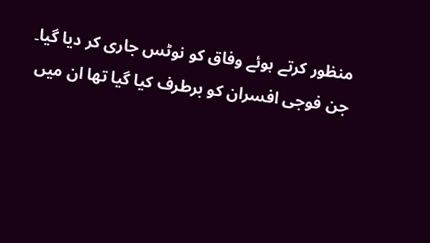منظور کرتے ہوئے وفاق کو نوٹس جاری کر دیا گیا۔
جن فوجی افسران کو برطرف کیا گیا تھا ان میں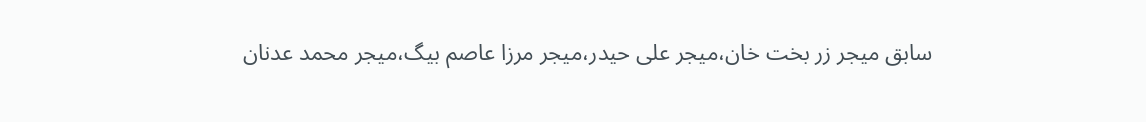سابق میجر زر بخت خان،میجر علی حیدر،میجر مرزا عاصم بیگ،میجر محمد عدنان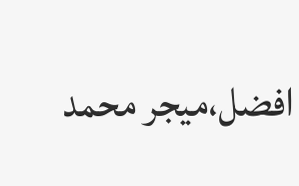افضل،میجر محمد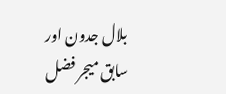بلال جدون اور سابق میجر فضل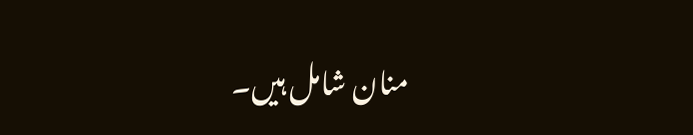منان شامل ہیں۔